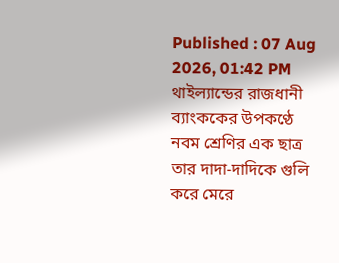Published : 07 Aug 2026, 01:42 PM
থাইল্যান্ডের রাজধানী ব্যাংককের উপকণ্ঠে নবম শ্রেণির এক ছাত্র তার দাদা-দাদিকে গুলি করে মেরে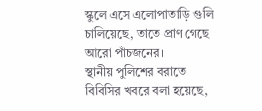স্কুলে এসে এলোপাতাড়ি গুলি চালিয়েছে, তাতে প্রাণ গেছে আরো পাঁচজনের।
স্থানীয় পুলিশের বরাতে বিবিসির খবরে বলা হয়েছে,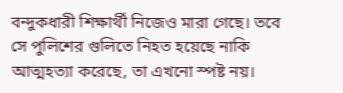বন্দুকধারী শিক্ষার্থী নিজেও মারা গেছে। তবে সে পুলিশের গুলিতে নিহত হয়েছে নাকি আত্মহত্যা করেছে, তা এখনো স্পষ্ট নয়।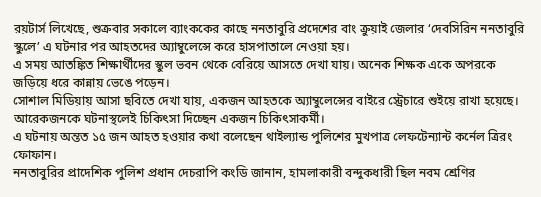রয়টার্স লিখেছে, শুক্রবার সকালে ব্যাংককের কাছে ননতাবুরি প্রদেশের বাং ক্রুয়াই জেলার ‘দেবসিরিন ননতাবুরি স্কুলে’ এ ঘটনার পর আহতদের অ্যাম্বুলেন্সে করে হাসপাতালে নেওয়া হয়।
এ সময় আতঙ্কিত শিক্ষার্থীদের স্কুল ভবন থেকে বেরিয়ে আসতে দেখা যায়। অনেক শিক্ষক একে অপরকে জড়িয়ে ধরে কান্নায় ভেঙে পড়েন।
সোশাল মিডিয়ায় আসা ছবিতে দেখা যায়, একজন আহতকে অ্যাম্বুলেন্সের বাইরে স্ট্রেচারে শুইয়ে রাখা হয়েছে। আরেকজনকে ঘটনাস্থলেই চিকিৎসা দিচ্ছেন একজন চিকিৎসাকর্মী।
এ ঘটনায় অন্তত ১৫ জন আহত হওয়ার কথা বলেছেন থাইল্যান্ড পুলিশের মুখপাত্র লেফটেন্যান্ট কর্নেল ত্রিরং ফোফান।
ননতাবুরির প্রাদেশিক পুলিশ প্রধান দেচরাপি কংডি জানান, হামলাকারী বন্দুকধারী ছিল নবম শ্রেণির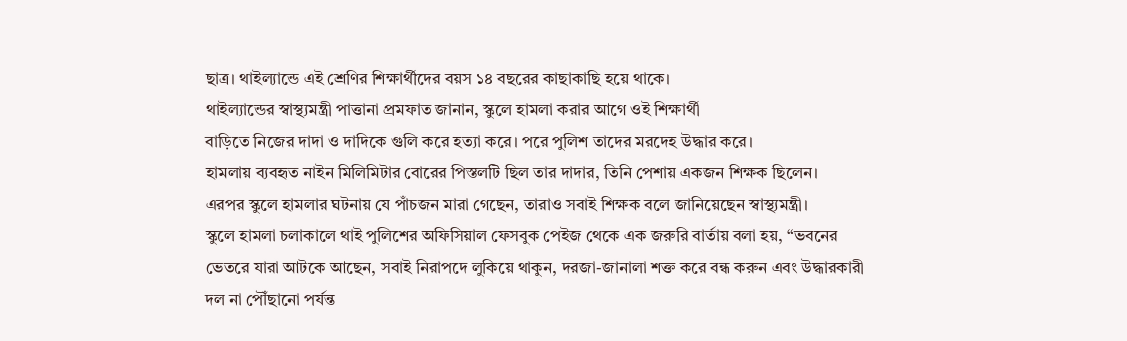ছাত্র। থাইল্যান্ডে এই শ্রেণির শিক্ষার্থীদের বয়স ১৪ বছরের কাছাকাছি হয়ে থাকে।
থাইল্যান্ডের স্বাস্থ্যমন্ত্রী পাত্তানা প্রমফাত জানান, স্কুলে হামলা করার আগে ওই শিক্ষার্থী
বাড়িতে নিজের দাদা ও দাদিকে গুলি করে হত্যা করে। পরে পুলিশ তাদের মরদেহ উদ্ধার করে।
হামলায় ব্যবহৃত নাইন মিলিমিটার বোরের পিস্তলটি ছিল তার দাদার, তিনি পেশায় একজন শিক্ষক ছিলেন।
এরপর স্কুলে হামলার ঘটনায় যে পাঁচজন মারা গেছেন, তারাও সবাই শিক্ষক বলে জানিয়েছেন স্বাস্থ্যমন্ত্রী।
স্কুলে হামলা চলাকালে থাই পুলিশের অফিসিয়াল ফেসবুক পেইজ থেকে এক জরুরি বার্তায় বলা হয়, “ভবনের ভেতরে যারা আটকে আছেন, সবাই নিরাপদে লুকিয়ে থাকুন, দরজা-জানালা শক্ত করে বন্ধ করুন এবং উদ্ধারকারী দল না পৌঁছানো পর্যন্ত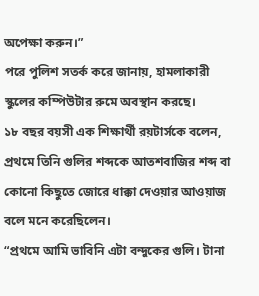অপেক্ষা করুন।”
পরে পুলিশ সতর্ক করে জানায়, হামলাকারী স্কুলের কম্পিউটার রুমে অবস্থান করছে।
১৮ বছর বয়সী এক শিক্ষার্থী রয়টার্সকে বলেন, প্রথমে তিনি গুলির শব্দকে আতশবাজির শব্দ বা কোনো কিছুতে জোরে ধাক্কা দেওয়ার আওয়াজ বলে মনে করেছিলেন।
“প্রথমে আমি ভাবিনি এটা বন্দুকের গুলি। টানা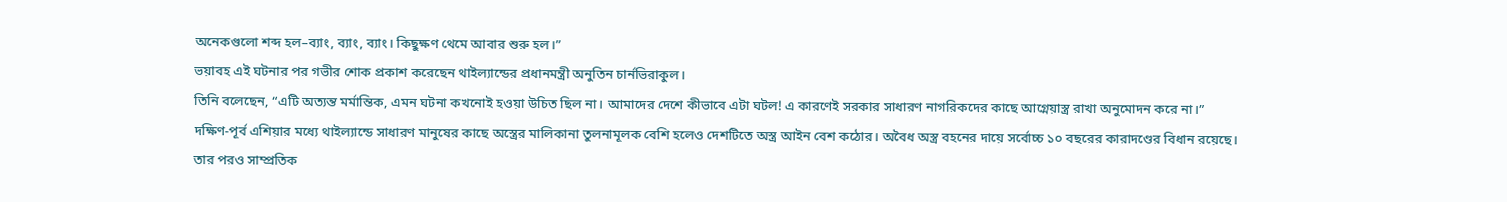অনেকগুলো শব্দ হল–ব্যাং, ব্যাং, ব্যাং। কিছুক্ষণ থেমে আবার শুরু হল।”
ভয়াবহ এই ঘটনার পর গভীর শোক প্রকাশ করেছেন থাইল্যান্ডের প্রধানমন্ত্রী অনুতিন চার্নভিরাকুল।
তিনি বলেছেন, “এটি অত্যন্ত মর্মান্তিক, এমন ঘটনা কখনোই হওয়া উচিত ছিল না। আমাদের দেশে কীভাবে এটা ঘটল! এ কারণেই সরকার সাধারণ নাগরিকদের কাছে আগ্নেয়াস্ত্র রাখা অনুমোদন করে না।”
দক্ষিণ-পূর্ব এশিয়ার মধ্যে থাইল্যান্ডে সাধারণ মানুষের কাছে অস্ত্রের মালিকানা তুলনামূলক বেশি হলেও দেশটিতে অস্ত্র আইন বেশ কঠোর। অবৈধ অস্ত্র বহনের দায়ে সর্বোচ্চ ১০ বছরের কারাদণ্ডের বিধান রয়েছে।
তার পরও সাম্প্রতিক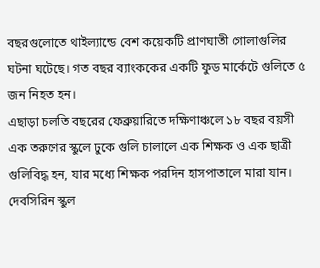বছরগুলোতে থাইল্যান্ডে বেশ কয়েকটি প্রাণঘাতী গোলাগুলির ঘটনা ঘটেছে। গত বছর ব্যাংককের একটি ফুড মার্কেটে গুলিতে ৫ জন নিহত হন।
এছাড়া চলতি বছরের ফেব্রুয়ারিতে দক্ষিণাঞ্চলে ১৮ বছর বয়সী এক তরুণের স্কুলে ঢুকে গুলি চালালে এক শিক্ষক ও এক ছাত্রী গুলিবিদ্ধ হন, যার মধ্যে শিক্ষক পরদিন হাসপাতালে মারা যান।
দেবসিরিন স্কুল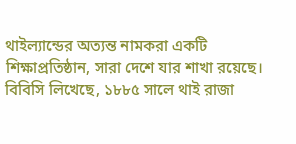থাইল্যান্ডের অত্যন্ত নামকরা একটি শিক্ষাপ্রতিষ্ঠান, সারা দেশে যার শাখা রয়েছে।
বিবিসি লিখেছে, ১৮৮৫ সালে থাই রাজা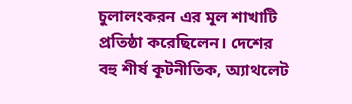চুলালংকরন এর মূল শাখাটি প্রতিষ্ঠা করেছিলেন। দেশের বহু শীর্ষ কূটনীতিক, অ্যাথলেট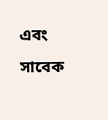এবং সাবেক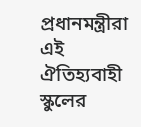প্রধানমন্ত্রীরা এই ঐতিহ্যবাহী স্কুলের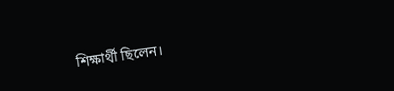শিক্ষার্থী ছিলেন।